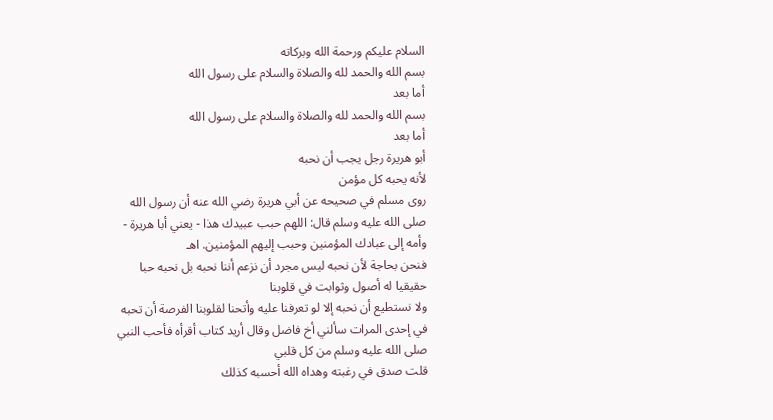السلام عليكم ورحمة الله وبركاته
بسم الله والحمد لله والصلاة والسلام على رسول الله
أما بعد
بسم الله والحمد لله والصلاة والسلام على رسول الله
أما بعد
أبو هريرة رجل يجب أن نحبه
لأنه يحبه كل مؤمن
روى مسلم في صحيحه عن أبي هريرة رضي الله عنه أن رسول الله صلى الله عليه وسلم قال: اللهم حبب عبيدك هذا - يعني أبا هريرة - وأمه إلى عبادك المؤمنين وحبب إليهم المؤمنين. اهـ
فنحن بحاجة لأن نحبه ليس مجرد أن نزعم أننا نحبه بل نحبه حبا حقيقيا له أصول وثوابت في قلوبنا
ولا نستطيع أن نحبه إلا لو تعرفنا عليه وأتحنا لقلوبنا الفرصة أن تحبه
في إحدى المرات سألني أخ فاضل وقال أريد كتاب أقرأه فأحب النبي صلى الله عليه وسلم من كل قلبي
قلت صدق في رغبته وهداه الله أحسبه كذلك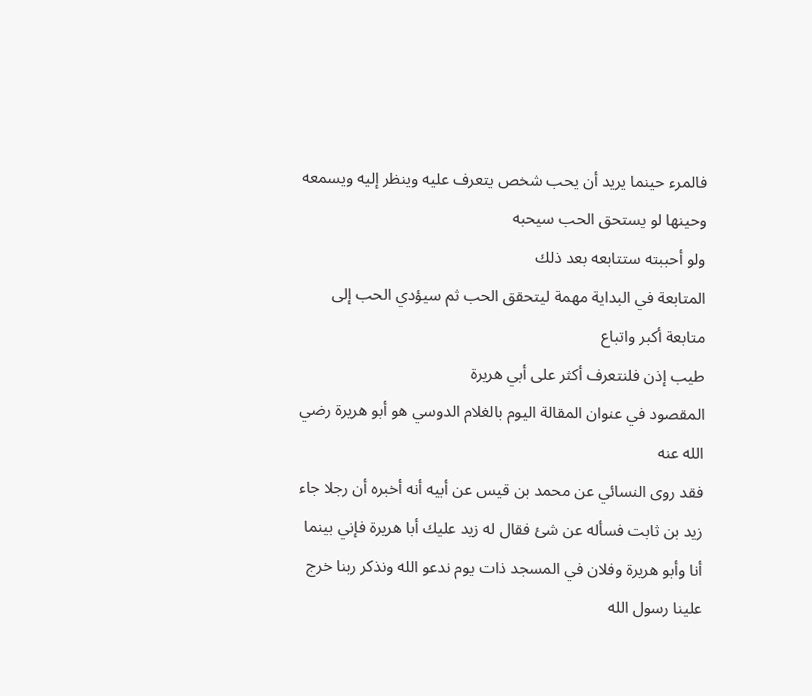فالمرء حينما يريد أن يحب شخص يتعرف عليه وينظر إليه ويسمعه وحينها لو يستحق الحب سيحبه
ولو أحببته ستتابعه بعد ذلك
المتابعة في البداية مهمة ليتحقق الحب ثم سيؤدي الحب إلى متابعة أكبر واتباع
طيب إذن فلنتعرف أكثر على أبي هريرة
المقصود في عنوان المقالة اليوم بالغلام الدوسي هو أبو هريرة رضي الله عنه
فقد روى النسائي عن محمد بن قيس عن أبيه أنه أخبره أن رجلا جاء زيد بن ثابت فسأله عن شئ فقال له زيد عليك أبا هريرة فإني بينما أنا وأبو هريرة وفلان في المسجد ذات يوم ندعو الله ونذكر ربنا خرج علينا رسول الله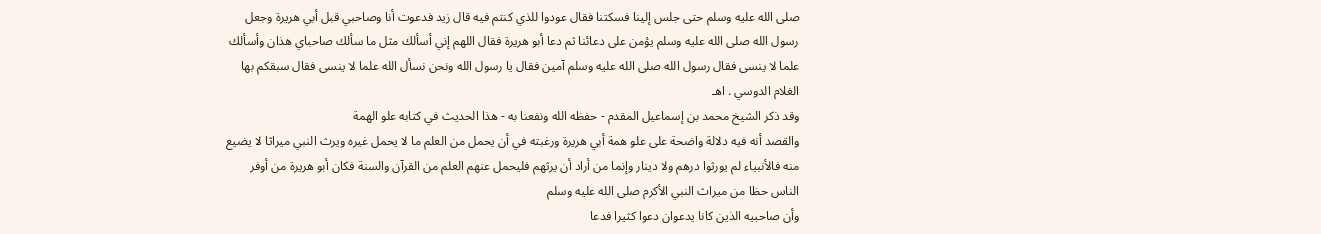صلى الله عليه وسلم حتى جلس إلينا فسكتنا فقال عودوا للذي كنتم فيه قال زيد فدعوت أنا وصاحبي قبل أبي هريرة وجعل رسول الله صلى الله عليه وسلم يؤمن على دعائنا ثم دعا أبو هريرة فقال اللهم إني أسألك مثل ما سألك صاحباي هذان وأسألك علما لا ينسى فقال رسول الله صلى الله عليه وسلم آمين فقال يا رسول الله ونحن نسأل الله علما لا ينسى فقال سبقكم بها الغلام الدوسي . اهـ
وقد ذكر الشيخ محمد بن إسماعيل المقدم - حفظه الله ونفعنا به - هذا الحديث في كتابه علو الهمة
والقصد أنه فيه دلالة واضحة على علو همة أبي هريرة ورغبته في أن يحمل من العلم ما لا يحمل غيره ويرث النبي ميراثا لا يضيع منه فالأنبياء لم يورثوا درهم ولا دينار وإنما من أراد أن يرثهم فليحمل عنهم العلم من القرآن والسنة فكان أبو هريرة من أوفر الناس حظا من ميراث النبي الأكرم صلى الله عليه وسلم
وأن صاحبيه الذين كانا يدعوان دعوا كثيرا فدعا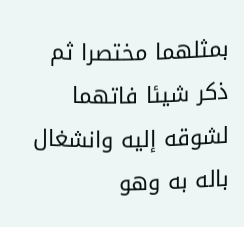بمثلهما مختصرا ثم ذكر شيئا فاتهما لشوقه إليه وانشغال باله به وهو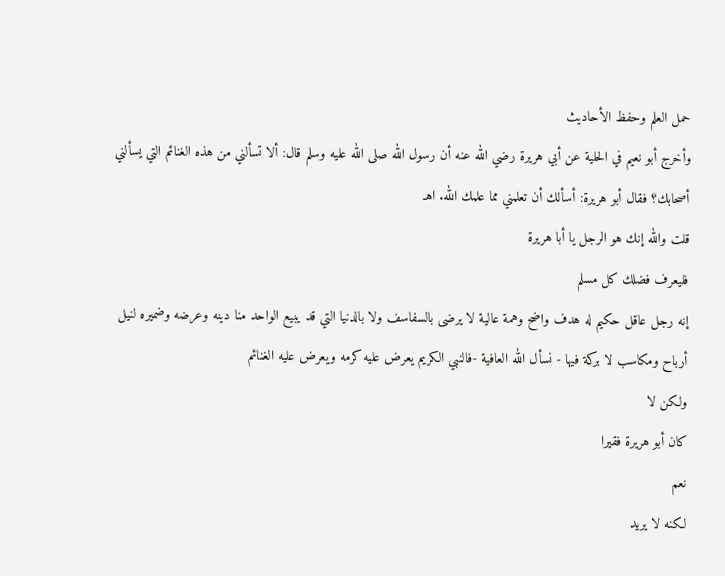حمل العلم وحفظ الأحاديث
وأخرج أبو نعيم في الحلية عن أبي هريرة رضي الله عنه أن رسول الله صلى الله عليه وسلم قال: ألا تسألني من هذه الغنائم التي يسألني أصحابك؟ فقال أبو هريرة: أسألك أن تعلمني مما علمك الله. اهـ
قلت والله إنك هو الرجل يا أبا هريرة
فليعرف فضلك كل مسلم
إنه رجل عاقل حكيم له هدف واضح وهمة عالية لا يرضى بالسفاسف ولا بالدنيا التي قد يبيع الواحد منا دينه وعرضه وضميره لنيل أرباح ومكاسب لا بركة فيها - نسأل الله العافية -فالنبي الكريم يعرض عليه كرمه ويعرض عليه الغنائم
ولكن لا
كان أبو هريرة فقيرا
نعم
لكنه لا يريد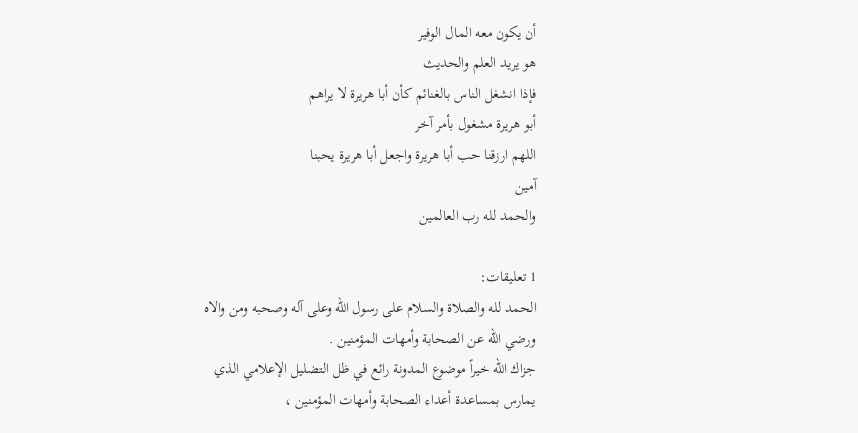أن يكون معه المال الوفير
هو يريد العلم والحديث
فإذا انشغل الناس بالغنائم كأن أبا هريرة لا يراهم
أبو هريرة مشغول بأمر آخر
اللهم ارزقنا حب أبا هريرة واجعل أبا هريرة يحبنا
آمين
والحمد لله رب العالمين

1 تعليقات:
الحمد لله والصلاة والسلام على رسول الله وعلى آله وصحبه ومن والاه ورضي الله عن الصحابة وأمهات المؤمنين .
جزاك الله خيراً موضوع المدونة رائع في ظل التضليل الإعلامي الذي يمارس بمساعدة أعداء الصحابة وأمهات المؤمنين ،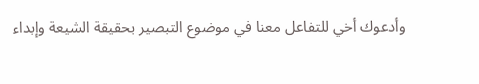وأدعوك أخي للتفاعل معنا في موضوع التبصير بحقيقة الشيعة وإبداء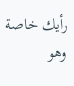رأيك خاصة وهو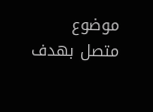موضوع متصل بهدف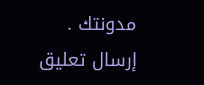مدونتك .
إرسال تعليق